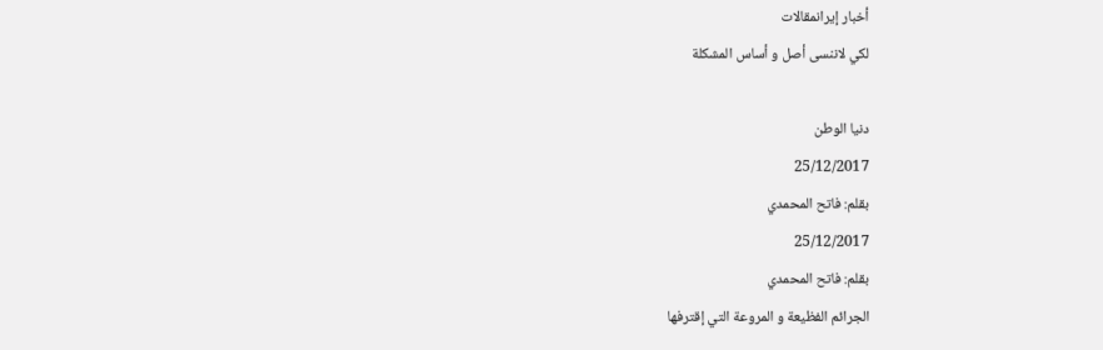أخبار إيرانمقالات
لکي لاننسی أصل و أساس المشکلة

دنيا الوطن
25/12/2017
بقلم: فاتح المحمدي
25/12/2017
بقلم: فاتح المحمدي
الجرائم الفظيعة و المروعة التي إقترفها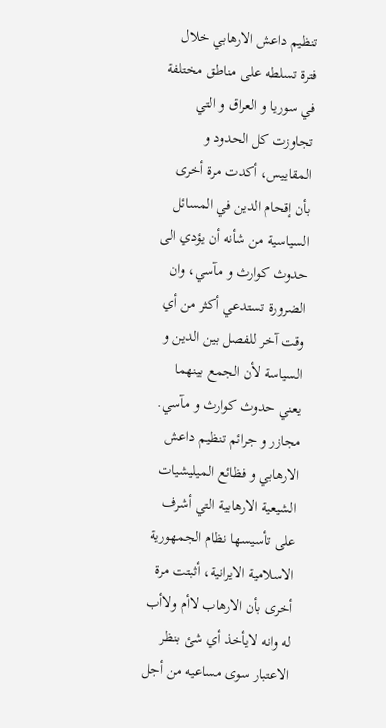تنظيم داعش الارهابي خلال فترة تسلطه علی مناطق مختلفة في سوريا و العراق و التي تجاوزت کل الحدود و المقاييس، أکدت مرة أخری بأن إقحام الدين في المسائل السياسية من شأنه أن يؤدي الی حدوث کوارث و مآسي، وان الضرورة تستدعي أکثر من أي وقت آخر للفصل بين الدين و السياسة لأن الجمع بينهما يعني حدوث کوارث و مآسي.
مجازر و جرائم تنظيم داعش الارهابي و فظائع الميليشيات الشيعية الارهابية التي أشرف علی تأسيسها نظام الجمهورية الاسلامية الايرانية، أثبتت مرة أخری بأن الارهاب لاأم ولاأب له وانه لايأخذ أي شئ بنظر الاعتبار سوی مساعيه من أجل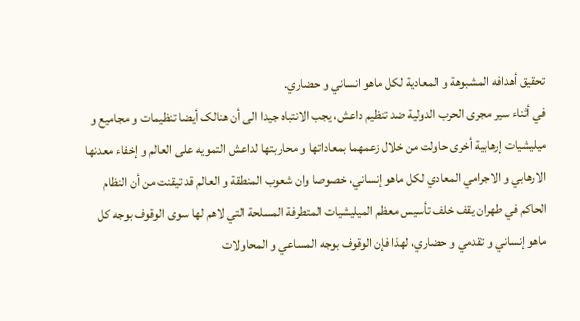تحقيق أهدافه المشبوهة و المعادية لکل ماهو انساني و حضاري.
في أثناء سير مجری الحرب الدولية ضد تنظيم داعش، يجب الانتباه جيدا الی أن هنالک أيضا تنظيمات و مجاميع و ميليشيات إرهابية أخری حاولت من خلال زعمهما بمعاداتها و محاربتها لداعش التمويه علی العالم و إخفاء معدنها الارهابي و الاجرامي المعادي لکل ماهو إنساني، خصوصا وان شعوب المنطقة و العالم قد تيقنت من أن النظام الحاکم في طهران يقف خلف تأسيس معظم الميليشيات المتطرفة المسلحة التي لاهم لها سوی الوقوف بوجه کل ماهو إنساني و تقدمي و حضاري، لهذا فإن الوقوف بوجه المساعي و المحاولات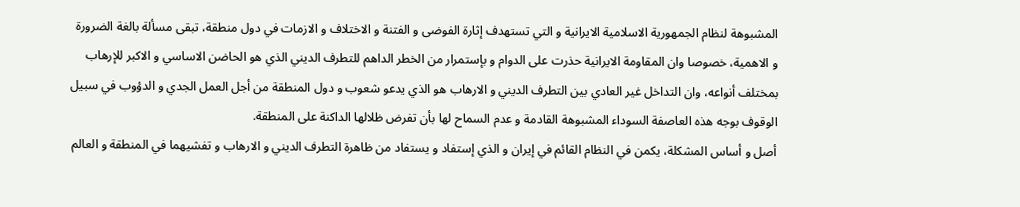المشبوهة لنظام الجمهورية الاسلامية الايرانية و التي تستهدف إثارة الفوضی و الفتنة و الاختلاف و الازمات في دول منطقة، تبقی مسألة بالغة الضرورة و الاهمية، خصوصا وان المقاومة الايرانية حذرت علی الدوام و بإستمرار من الخطر الداهم للتطرف الديني الذي هو الحاضن الاساسي و الاکبر للإرهاب بمختلف أنواعه، وان التداخل غير العادي بين التطرف الديني و الارهاب هو الذي يدعو شعوب و دول المنطقة من أجل العمل الجدي و الدؤوب في سبيل الوقوف بوجه هذه العاصفة السوداء المشبوهة القادمة و عدم السماح لها بأن تفرض ظلالها الداکنة علی المنطقة.
أصل و أساس المشکلة، يکمن في النظام القائم في إيران و الذي إستفاد و يستفاد من ظاهرة التطرف الديني و الارهاب و تفشيهما في المنطقة و العالم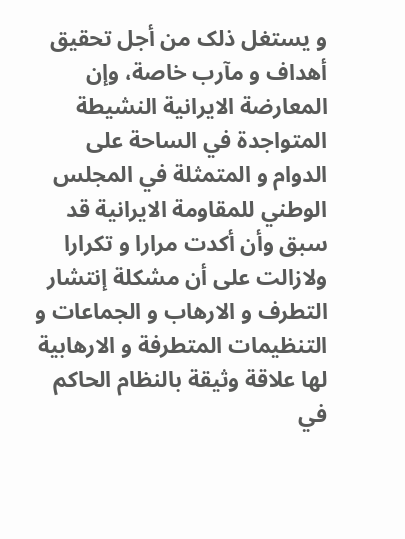و يستغل ذلک من أجل تحقيق أهداف و مآرب خاصة، وإن المعارضة الايرانية النشيطة المتواجدة في الساحة علی الدوام و المتمثلة في المجلس الوطني للمقاومة الايرانية قد سبق وأن أکدت مرارا و تکرارا ولازالت علی أن مشکلة إنتشار التطرف و الارهاب و الجماعات و التنظيمات المتطرفة و الارهابية لها علاقة وثيقة بالنظام الحاکم في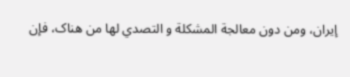إيران، ومن دون معالجة المشکلة و التصدي لها من هناک، فإن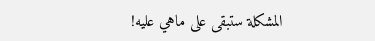المشکلة ستبقی علی ماهي عليه!